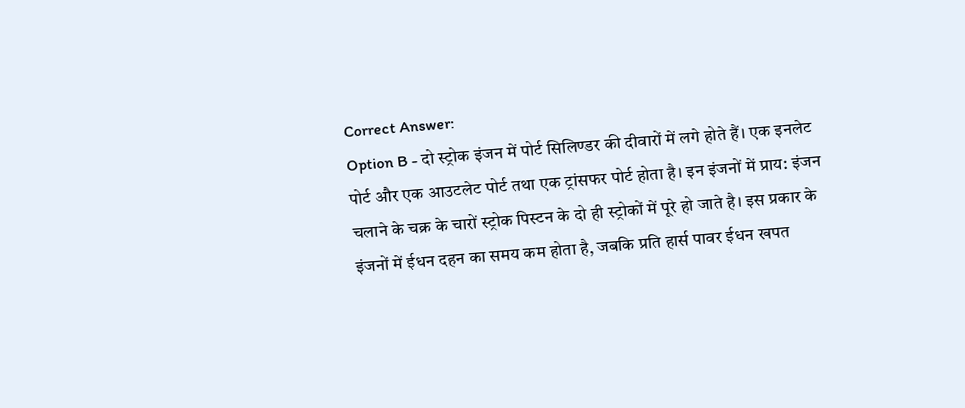Correct Answer:
Option B - दो स्ट्रोक इंजन में पोर्ट सिलिण्डर की दीवारों में लगे होते हैं। एक इनलेट पोर्ट और एक आउटलेट पोर्ट तथा एक ट्रांसफर पोर्ट होता है। इन इंजनों में प्राय: इंजन चलाने के चक्र के चारों स्ट्रोक पिस्टन के दो ही स्ट्रोकों में पूरे हो जाते है। इस प्रकार के इंजनों में ईधन दहन का समय कम होता है, जबकि प्रति हार्स पावर ईधन खपत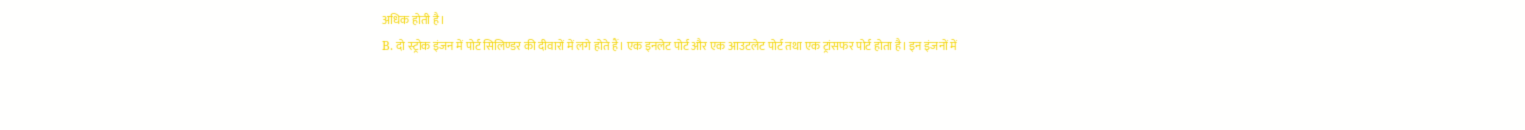अधिक होती है।
B. दो स्ट्रोक इंजन में पोर्ट सिलिण्डर की दीवारों में लगे होते हैं। एक इनलेट पोर्ट और एक आउटलेट पोर्ट तथा एक ट्रांसफर पोर्ट होता है। इन इंजनों में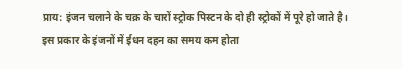प्राय: इंजन चलाने के चक्र के चारों स्ट्रोक पिस्टन के दो ही स्ट्रोकों में पूरे हो जाते है। इस प्रकार के इंजनों में ईधन दहन का समय कम होता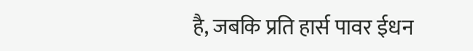है, जबकि प्रति हार्स पावर ईधन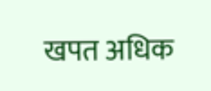खपत अधिक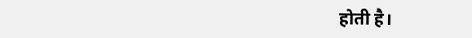होती है।